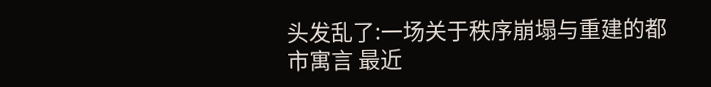头发乱了:一场关于秩序崩塌与重建的都市寓言 最近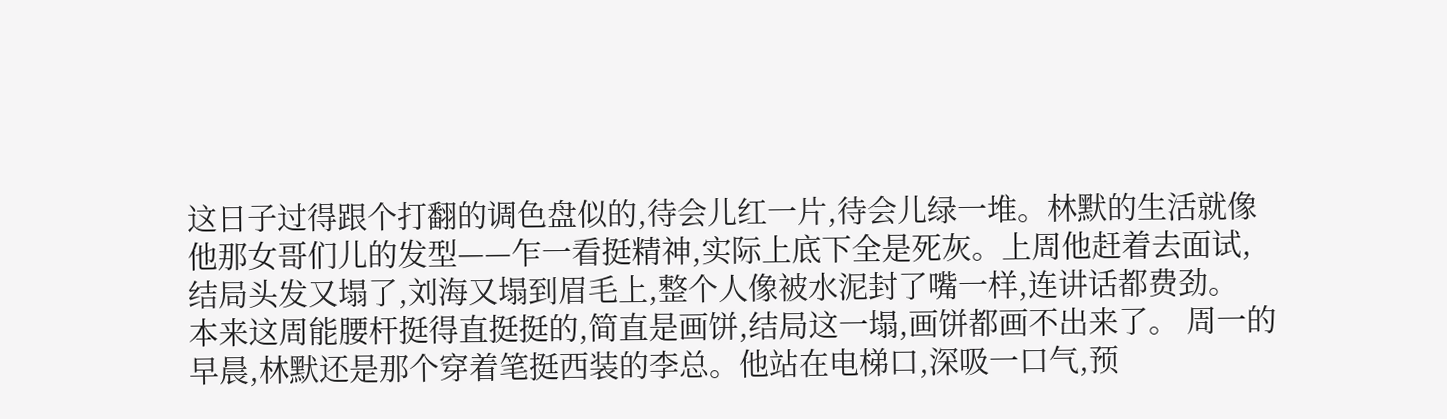这日子过得跟个打翻的调色盘似的,待会儿红一片,待会儿绿一堆。林默的生活就像他那女哥们儿的发型——乍一看挺精神,实际上底下全是死灰。上周他赶着去面试,结局头发又塌了,刘海又塌到眉毛上,整个人像被水泥封了嘴一样,连讲话都费劲。
本来这周能腰杆挺得直挺挺的,简直是画饼,结局这一塌,画饼都画不出来了。 周一的早晨,林默还是那个穿着笔挺西装的李总。他站在电梯口,深吸一口气,预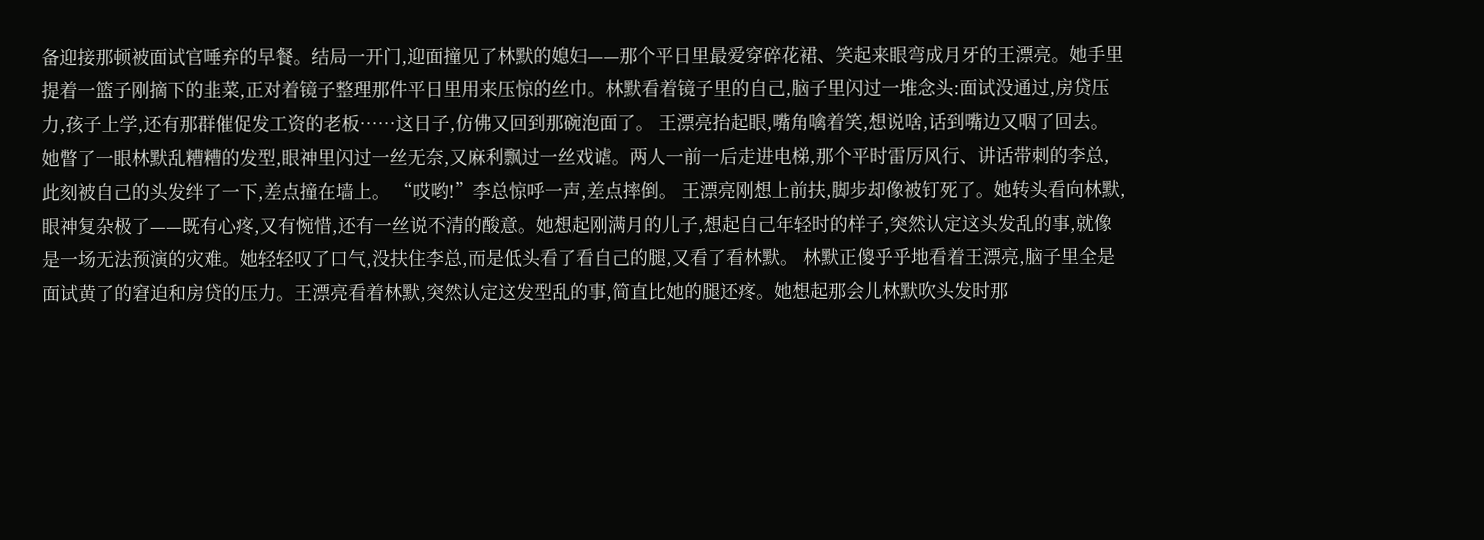备迎接那顿被面试官唾弃的早餐。结局一开门,迎面撞见了林默的媳妇——那个平日里最爱穿碎花裙、笑起来眼弯成月牙的王漂亮。她手里提着一篮子刚摘下的韭菜,正对着镜子整理那件平日里用来压惊的丝巾。林默看着镜子里的自己,脑子里闪过一堆念头:面试没通过,房贷压力,孩子上学,还有那群催促发工资的老板……这日子,仿佛又回到那碗泡面了。 王漂亮抬起眼,嘴角噙着笑,想说啥,话到嘴边又咽了回去。她瞥了一眼林默乱糟糟的发型,眼神里闪过一丝无奈,又麻利飘过一丝戏谑。两人一前一后走进电梯,那个平时雷厉风行、讲话带刺的李总,此刻被自己的头发绊了一下,差点撞在墙上。 “哎哟!”李总惊呼一声,差点摔倒。 王漂亮刚想上前扶,脚步却像被钉死了。她转头看向林默,眼神复杂极了——既有心疼,又有惋惜,还有一丝说不清的酸意。她想起刚满月的儿子,想起自己年轻时的样子,突然认定这头发乱的事,就像是一场无法预演的灾难。她轻轻叹了口气,没扶住李总,而是低头看了看自己的腿,又看了看林默。 林默正傻乎乎地看着王漂亮,脑子里全是面试黄了的窘迫和房贷的压力。王漂亮看着林默,突然认定这发型乱的事,简直比她的腿还疼。她想起那会儿林默吹头发时那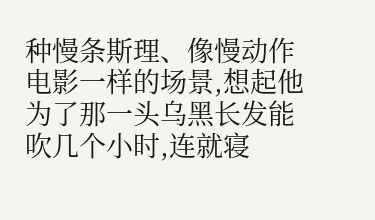种慢条斯理、像慢动作电影一样的场景,想起他为了那一头乌黑长发能吹几个小时,连就寝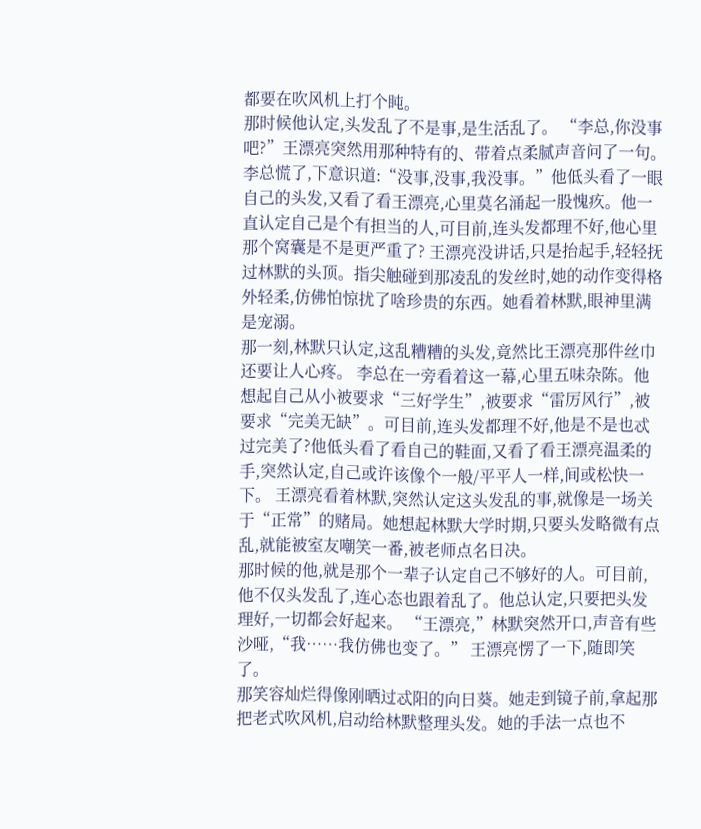都要在吹风机上打个盹。
那时候他认定,头发乱了不是事,是生活乱了。 “李总,你没事吧?”王漂亮突然用那种特有的、带着点柔腻声音问了一句。 李总慌了,下意识道:“没事,没事,我没事。”他低头看了一眼自己的头发,又看了看王漂亮,心里莫名涌起一股愧疚。他一直认定自己是个有担当的人,可目前,连头发都理不好,他心里那个窝囊是不是更严重了? 王漂亮没讲话,只是抬起手,轻轻抚过林默的头顶。指尖触碰到那凌乱的发丝时,她的动作变得格外轻柔,仿佛怕惊扰了啥珍贵的东西。她看着林默,眼神里满是宠溺。
那一刻,林默只认定,这乱糟糟的头发,竟然比王漂亮那件丝巾还要让人心疼。 李总在一旁看着这一幕,心里五味杂陈。他想起自己从小被要求“三好学生”,被要求“雷厉风行”,被要求“完美无缺”。可目前,连头发都理不好,他是不是也忒过完美了?他低头看了看自己的鞋面,又看了看王漂亮温柔的手,突然认定,自己或许该像个一般/平平人一样,间或松快一下。 王漂亮看着林默,突然认定这头发乱的事,就像是一场关于“正常”的赌局。她想起林默大学时期,只要头发略微有点乱,就能被室友嘲笑一番,被老师点名日决。
那时候的他,就是那个一辈子认定自己不够好的人。可目前,他不仅头发乱了,连心态也跟着乱了。他总认定,只要把头发理好,一切都会好起来。 “王漂亮,”林默突然开口,声音有些沙哑,“我……我仿佛也变了。” 王漂亮愣了一下,随即笑了。
那笑容灿烂得像刚晒过忒阳的向日葵。她走到镜子前,拿起那把老式吹风机,启动给林默整理头发。她的手法一点也不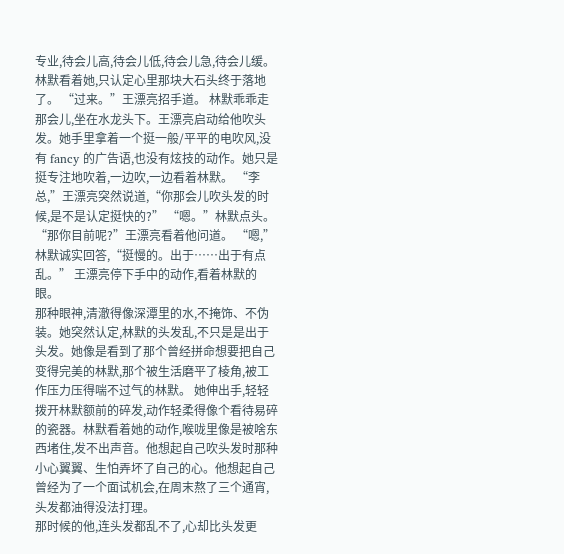专业,待会儿高,待会儿低,待会儿急,待会儿缓。林默看着她,只认定心里那块大石头终于落地了。 “过来。”王漂亮招手道。 林默乖乖走那会儿,坐在水龙头下。王漂亮启动给他吹头发。她手里拿着一个挺一般/平平的电吹风,没有 fancy 的广告语,也没有炫技的动作。她只是挺专注地吹着,一边吹,一边看着林默。 “李总,”王漂亮突然说道,“你那会儿吹头发的时候,是不是认定挺快的?” “嗯。”林默点头。 “那你目前呢?”王漂亮看着他问道。 “嗯,”林默诚实回答,“挺慢的。出于……出于有点乱。” 王漂亮停下手中的动作,看着林默的眼。
那种眼神,清澈得像深潭里的水,不掩饰、不伪装。她突然认定,林默的头发乱,不只是是出于头发。她像是看到了那个曾经拼命想要把自己变得完美的林默,那个被生活磨平了棱角,被工作压力压得喘不过气的林默。 她伸出手,轻轻拨开林默额前的碎发,动作轻柔得像个看待易碎的瓷器。林默看着她的动作,喉咙里像是被啥东西堵住,发不出声音。他想起自己吹头发时那种小心翼翼、生怕弄坏了自己的心。他想起自己曾经为了一个面试机会,在周末熬了三个通宵,头发都油得没法打理。
那时候的他,连头发都乱不了,心却比头发更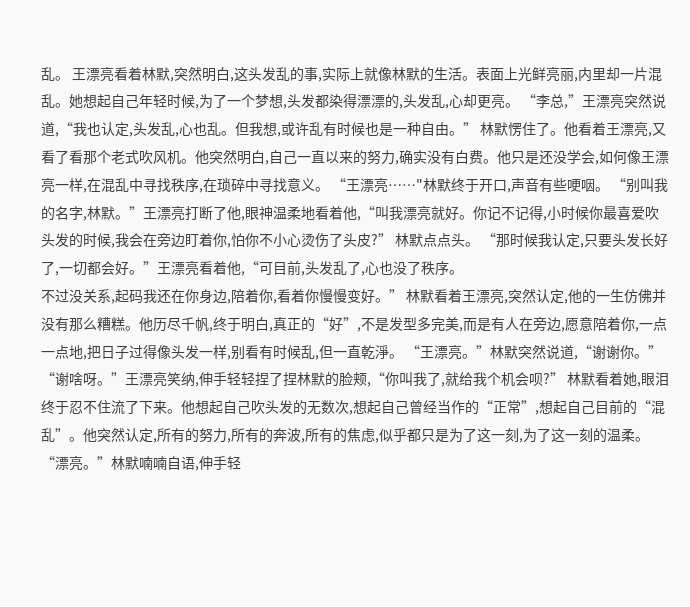乱。 王漂亮看着林默,突然明白,这头发乱的事,实际上就像林默的生活。表面上光鲜亮丽,内里却一片混乱。她想起自己年轻时候,为了一个梦想,头发都染得漂漂的,头发乱,心却更亮。 “李总,”王漂亮突然说道,“我也认定,头发乱,心也乱。但我想,或许乱有时候也是一种自由。” 林默愣住了。他看着王漂亮,又看了看那个老式吹风机。他突然明白,自己一直以来的努力,确实没有白费。他只是还没学会,如何像王漂亮一样,在混乱中寻找秩序,在琐碎中寻找意义。 “王漂亮……"林默终于开口,声音有些哽咽。 “别叫我的名字,林默。”王漂亮打断了他,眼神温柔地看着他,“叫我漂亮就好。你记不记得,小时候你最喜爱吹头发的时候,我会在旁边盯着你,怕你不小心烫伤了头皮?” 林默点点头。 “那时候我认定,只要头发长好了,一切都会好。”王漂亮看着他,“可目前,头发乱了,心也没了秩序。
不过没关系,起码我还在你身边,陪着你,看着你慢慢变好。” 林默看着王漂亮,突然认定,他的一生仿佛并没有那么糟糕。他历尽千帆,终于明白,真正的“好”,不是发型多完美,而是有人在旁边,愿意陪着你,一点一点地,把日子过得像头发一样,别看有时候乱,但一直乾淨。 “王漂亮。”林默突然说道,“谢谢你。” “谢啥呀。”王漂亮笑纳,伸手轻轻捏了捏林默的脸颊,“你叫我了,就给我个机会呗?” 林默看着她,眼泪终于忍不住流了下来。他想起自己吹头发的无数次,想起自己曾经当作的“正常”,想起自己目前的“混乱”。他突然认定,所有的努力,所有的奔波,所有的焦虑,似乎都只是为了这一刻,为了这一刻的温柔。 “漂亮。”林默喃喃自语,伸手轻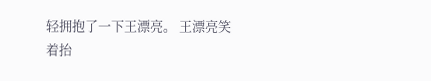轻拥抱了一下王漂亮。 王漂亮笑着抬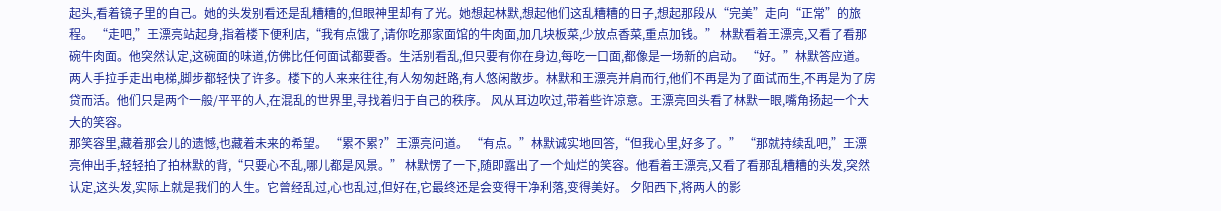起头,看着镜子里的自己。她的头发别看还是乱糟糟的,但眼神里却有了光。她想起林默,想起他们这乱糟糟的日子,想起那段从“完美”走向“正常”的旅程。 “走吧,”王漂亮站起身,指着楼下便利店,“我有点饿了,请你吃那家面馆的牛肉面,加几块板菜,少放点香菜,重点加钱。” 林默看着王漂亮,又看了看那碗牛肉面。他突然认定,这碗面的味道,仿佛比任何面试都要香。生活别看乱,但只要有你在身边,每吃一口面,都像是一场新的启动。 “好。”林默答应道。 两人手拉手走出电梯,脚步都轻快了许多。楼下的人来来往往,有人匆匆赶路,有人悠闲散步。林默和王漂亮并肩而行,他们不再是为了面试而生,不再是为了房贷而活。他们只是两个一般/平平的人,在混乱的世界里,寻找着归于自己的秩序。 风从耳边吹过,带着些许凉意。王漂亮回头看了林默一眼,嘴角扬起一个大大的笑容。
那笑容里,藏着那会儿的遗憾,也藏着未来的希望。 “累不累?”王漂亮问道。 “有点。”林默诚实地回答,“但我心里,好多了。” “那就持续乱吧,”王漂亮伸出手,轻轻拍了拍林默的背,“只要心不乱,哪儿都是风景。” 林默愣了一下,随即露出了一个灿烂的笑容。他看着王漂亮,又看了看那乱糟糟的头发,突然认定,这头发,实际上就是我们的人生。它曾经乱过,心也乱过,但好在,它最终还是会变得干净利落,变得美好。 夕阳西下,将两人的影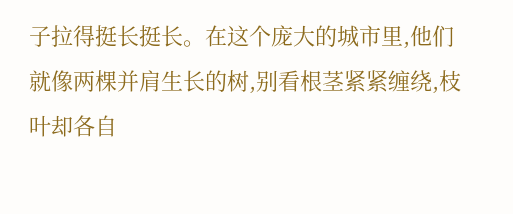子拉得挺长挺长。在这个庞大的城市里,他们就像两棵并肩生长的树,别看根茎紧紧缠绕,枝叶却各自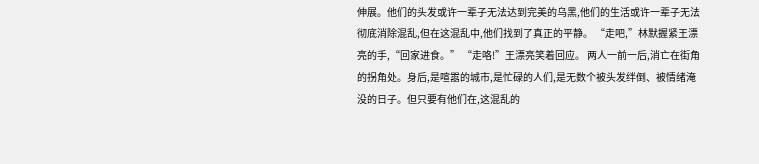伸展。他们的头发或许一辈子无法达到完美的乌黑,他们的生活或许一辈子无法彻底消除混乱,但在这混乱中,他们找到了真正的平静。 “走吧,”林默握紧王漂亮的手,“回家进食。” “走咯!”王漂亮笑着回应。 两人一前一后,消亡在街角的拐角处。身后,是喧嚣的城市,是忙碌的人们,是无数个被头发绊倒、被情绪淹没的日子。但只要有他们在,这混乱的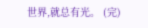世界,就总有光。 (完)